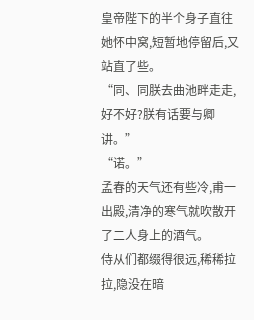皇帝陛下的半个身子直往她怀中窝,短暂地停留后,又站直了些。
“同、同朕去曲池畔走走,好不好?朕有话要与卿讲。”
“诺。”
孟春的天气还有些冷,甫一出殿,清净的寒气就吹散开了二人身上的酒气。
侍从们都缀得很远,稀稀拉拉,隐没在暗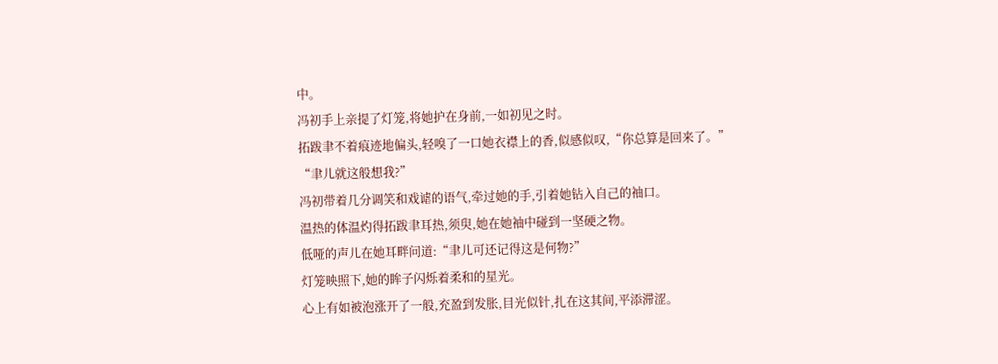中。
冯初手上亲提了灯笼,将她护在身前,一如初见之时。
拓跋聿不着痕迹地偏头,轻嗅了一口她衣襟上的香,似感似叹,“你总算是回来了。”
“聿儿就这般想我?”
冯初带着几分调笑和戏谑的语气,牵过她的手,引着她钻入自己的袖口。
温热的体温灼得拓跋聿耳热,须臾,她在她袖中碰到一坚硬之物。
低哑的声儿在她耳畔问道:“聿儿可还记得这是何物?”
灯笼映照下,她的眸子闪烁着柔和的星光。
心上有如被泡涨开了一般,充盈到发胀,目光似针,扎在这其间,平添滞涩。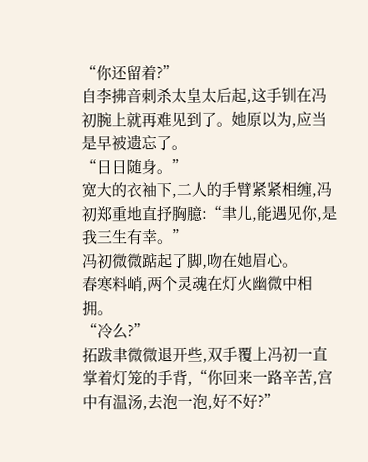“你还留着?”
自李拂音刺杀太皇太后起,这手钏在冯初腕上就再难见到了。她原以为,应当是早被遗忘了。
“日日随身。”
宽大的衣袖下,二人的手臂紧紧相缠,冯初郑重地直抒胸臆:“聿儿,能遇见你,是我三生有幸。”
冯初微微踮起了脚,吻在她眉心。
春寒料峭,两个灵魂在灯火幽微中相拥。
“冷么?”
拓跋聿微微退开些,双手覆上冯初一直掌着灯笼的手背,“你回来一路辛苦,宫中有温汤,去泡一泡,好不好?”